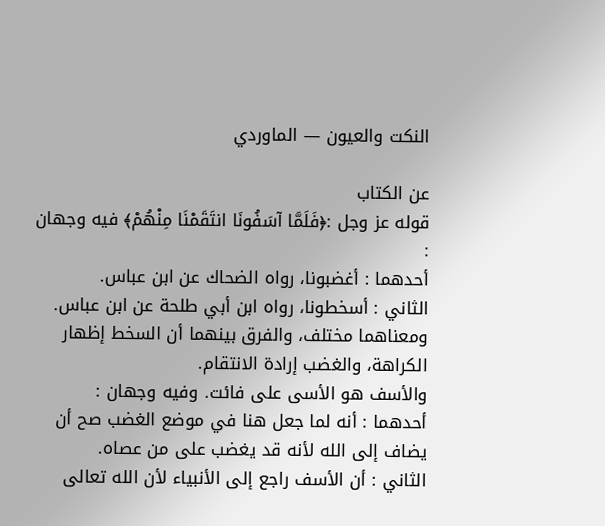النكت والعيون — الماوردي

عن الكتاب
قوله عز وجل :﴿فَلَمَّا آسَفُونَا انتَقَمْنَا مِنْهُمْ﴾ فيه وجهان :
أحدهما : أغضبونا، رواه الضحاك عن ابن عباس.
الثاني : أسخطونا، رواه ابن أبي طلحة عن ابن عباس. ومعناهما مختلف، والفرق بينهما أن السخط إظهار الكراهة، والغضب إرادة الانتقام.
والأسف هو الأسى على فائت. وفيه وجهان :
أحدهما : أنه لما جعل هنا في موضع الغضب صح أن يضاف إلى الله لأنه قد يغضب على من عصاه.
الثاني : أن الأسف راجع إلى الأنبياء لأن الله تعالى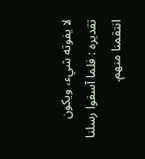لا يفوته شيء، ويكون تقديره : فلما آسفوا رسلنا انتقمنا منهم.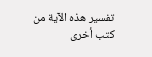تفسير هذه الآية من كتب أخرى